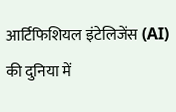आर्टिफिशियल इंटेलिजेंस (AI) की दुनिया में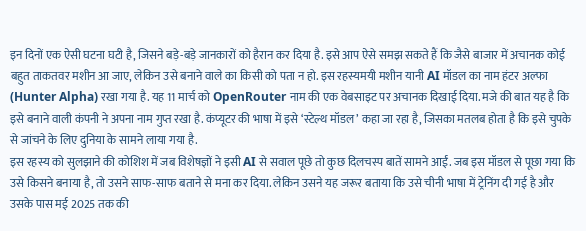इन दिनों एक ऐसी घटना घटी है, जिसने बड़े-बड़े जानकारों को हैरान कर दिया है. इसे आप ऐसे समझ सकते हैं कि जैसे बाजार में अचानक कोई बहुत ताकतवर मशीन आ जाए, लेकिन उसे बनाने वाले का किसी को पता न हो. इस रहस्यमयी मशीन यानी AI मॉडल का नाम हंटर अल्फा (Hunter Alpha) रखा गया है. यह 11 मार्च को OpenRouter नाम की एक वेबसाइट पर अचानक दिखाई दिया. मजे की बात यह है कि इसे बनाने वाली कंपनी ने अपना नाम गुप्त रखा है. कंप्यूटर की भाषा में इसे ‘स्टेल्थ मॉडल’ कहा जा रहा है, जिसका मतलब होता है कि इसे चुपके से जांचने के लिए दुनिया के सामने लाया गया है.
इस रहस्य को सुलझाने की कोशिश में जब विशेषज्ञों ने इसी AI से सवाल पूछे तो कुछ दिलचस्प बातें सामने आईं. जब इस मॉडल से पूछा गया कि उसे किसने बनाया है, तो उसने साफ-साफ बताने से मना कर दिया. लेकिन उसने यह जरूर बताया कि उसे चीनी भाषा में ट्रेनिंग दी गई है और उसके पास मई 2025 तक की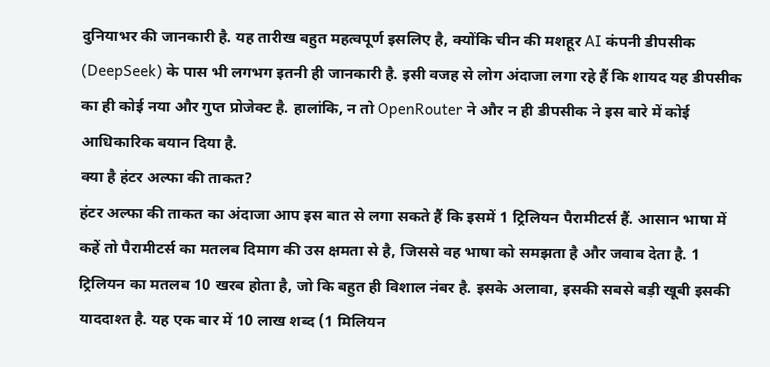दुनियाभर की जानकारी है. यह तारीख बहुत महत्वपूर्ण इसलिए है, क्योंकि चीन की मशहूर AI कंपनी डीपसीक (DeepSeek) के पास भी लगभग इतनी ही जानकारी है. इसी वजह से लोग अंदाजा लगा रहे हैं कि शायद यह डीपसीक का ही कोई नया और गुप्त प्रोजेक्ट है. हालांकि, न तो OpenRouter ने और न ही डीपसीक ने इस बारे में कोई आधिकारिक बयान दिया है.
क्या है हंटर अल्फा की ताकत?
हंटर अल्फा की ताकत का अंदाजा आप इस बात से लगा सकते हैं कि इसमें 1 ट्रिलियन पैरामीटर्स हैं. आसान भाषा में कहें तो पैरामीटर्स का मतलब दिमाग की उस क्षमता से है, जिससे वह भाषा को समझता है और जवाब देता है. 1 ट्रिलियन का मतलब 10 खरब होता है, जो कि बहुत ही विशाल नंबर है. इसके अलावा, इसकी सबसे बड़ी खूबी इसकी याददाश्त है. यह एक बार में 10 लाख शब्द (1 मिलियन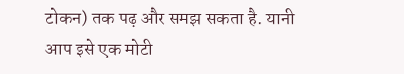टोकन) तक पढ़ और समझ सकता है. यानी आप इसे एक मोटी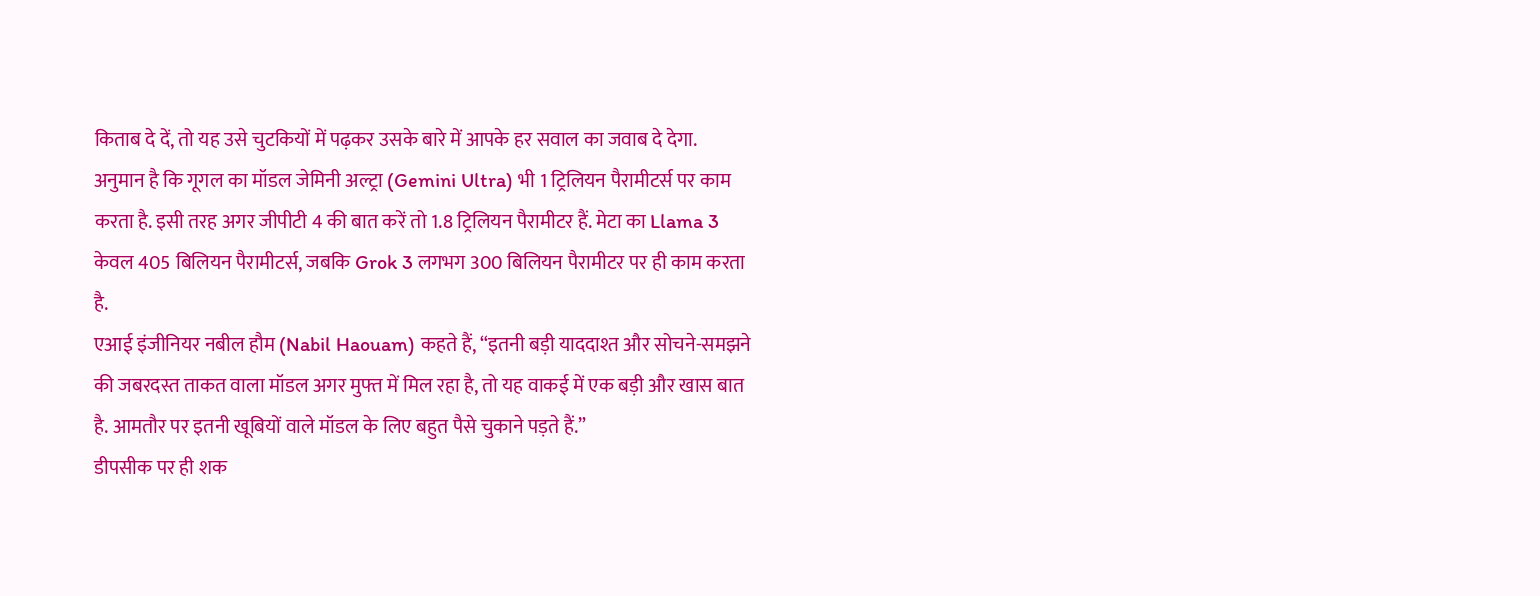किताब दे दें, तो यह उसे चुटकियों में पढ़कर उसके बारे में आपके हर सवाल का जवाब दे देगा.
अनुमान है कि गूगल का मॉडल जेमिनी अल्ट्रा (Gemini Ultra) भी 1 ट्रिलियन पैरामीटर्स पर काम करता है. इसी तरह अगर जीपीटी 4 की बात करें तो 1.8 ट्रिलियन पैरामीटर हैं. मेटा का Llama 3 केवल 405 बिलियन पैरामीटर्स, जबकि Grok 3 लगभग 300 बिलियन पैरामीटर पर ही काम करता है.
एआई इंजीनियर नबील हौम (Nabil Haouam) कहते हैं, “इतनी बड़ी याददाश्त और सोचने-समझने की जबरदस्त ताकत वाला मॉडल अगर मुफ्त में मिल रहा है, तो यह वाकई में एक बड़ी और खास बात है. आमतौर पर इतनी खूबियों वाले मॉडल के लिए बहुत पैसे चुकाने पड़ते हैं.”
डीपसीक पर ही शक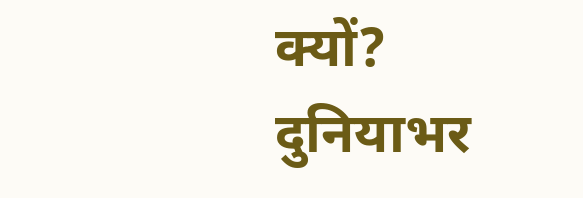क्यों?
दुनियाभर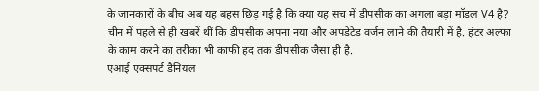के जानकारों के बीच अब यह बहस छिड़ गई है कि क्या यह सच में डीपसीक का अगला बड़ा मॉडल V4 है? चीन में पहले से ही खबरें थीं कि डीपसीक अपना नया और अपडेटेड वर्जन लाने की तैयारी में है. हंटर अल्फा के काम करने का तरीका भी काफी हद तक डीपसीक जैसा ही है.
एआई एक्सपर्ट डैनियल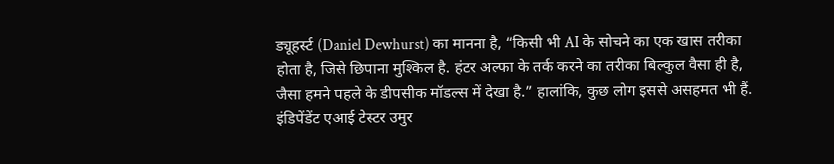ड्यूहर्स्ट (Daniel Dewhurst) का मानना है, “किसी भी AI के सोचने का एक खास तरीका होता है, जिसे छिपाना मुश्किल है. हंटर अल्फा के तर्क करने का तरीका बिल्कुल वैसा ही है, जैसा हमने पहले के डीपसीक मॉडल्स में देखा है.” हालांकि, कुछ लोग इससे असहमत भी हैं. इंडिपेंडेंट एआई टेस्टर उमुर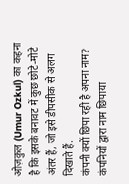ओज़कुल (Umur Ozkul) का कहना है कि इसके बनावट में कुछ छोटे-मोटे अंतर हैं, जो इसे डीपसीक से अलग दिखाते हैं.
कंपनी क्यों छिपा रही है अपना नाम?
कंपनियों द्वारा नाम छिपाया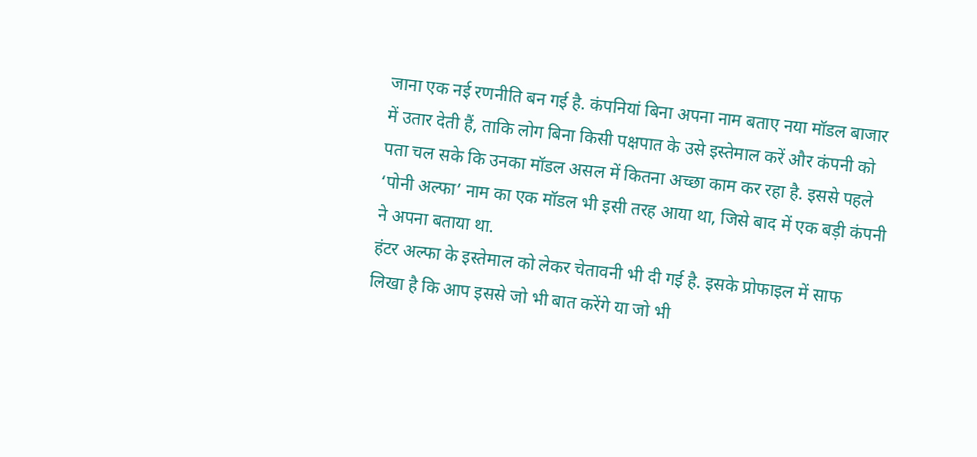जाना एक नई रणनीति बन गई है. कंपनियां बिना अपना नाम बताए नया मॉडल बाजार में उतार देती हैं, ताकि लोग बिना किसी पक्षपात के उसे इस्तेमाल करें और कंपनी को पता चल सके कि उनका मॉडल असल में कितना अच्छा काम कर रहा है. इससे पहले ‘पोनी अल्फा’ नाम का एक मॉडल भी इसी तरह आया था, जिसे बाद में एक बड़ी कंपनी ने अपना बताया था.
हंटर अल्फा के इस्तेमाल को लेकर चेतावनी भी दी गई है. इसके प्रोफाइल में साफ लिखा है कि आप इससे जो भी बात करेंगे या जो भी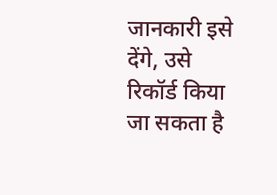जानकारी इसे देंगे, उसे रिकॉर्ड किया जा सकता है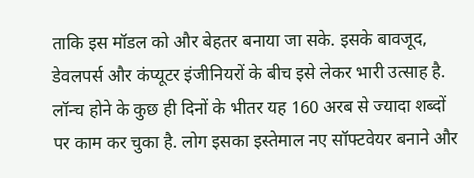ताकि इस मॉडल को और बेहतर बनाया जा सके. इसके बावजूद, डेवलपर्स और कंप्यूटर इंजीनियरों के बीच इसे लेकर भारी उत्साह है. लॉन्च होने के कुछ ही दिनों के भीतर यह 160 अरब से ज्यादा शब्दों पर काम कर चुका है. लोग इसका इस्तेमाल नए सॉफ्टवेयर बनाने और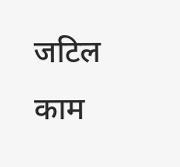जटिल काम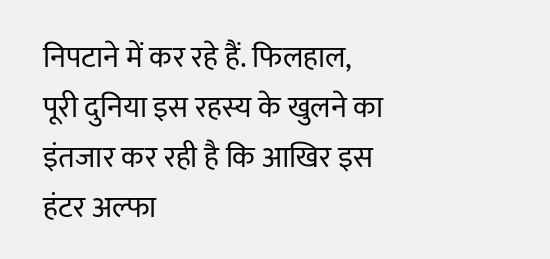निपटाने में कर रहे हैं. फिलहाल, पूरी दुनिया इस रहस्य के खुलने का इंतजार कर रही है कि आखिर इस हंटर अल्फा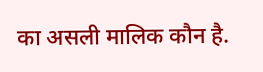का असली मालिक कौन है.